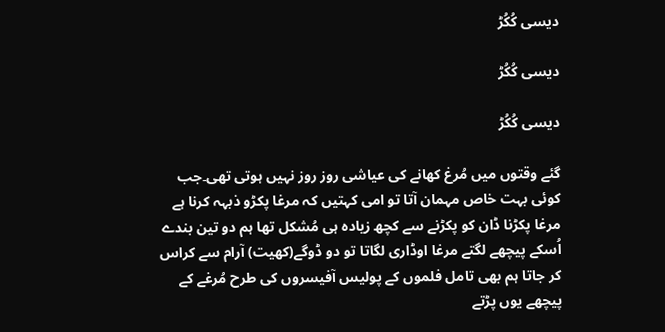دیسی کُکُڑ

دیسی کُکُڑ

دیسی کُکُڑ

گئے وقتوں میں مُرغ کھانے کی عیاشی روز روز نہیں ہوتی تھی۔جب کوئی بہت خاص مہمان آتا تو امی کہتیں کہ مرغا پکڑو ذبہہ کرنا ہے
مرغا پکڑنا ڈان کو پکڑنے سے کچھ زیادہ ہی مُشکل تھا ہم دو تین بندے اُسکے پیچھے لگتے مرغا اوڈاری لگاتا تو دو ڈوگے(کھیت) آرام سے کراس کر جاتا ہم بھی تامل فلموں کے پولیس آفیسروں کی طرح مُرغے کے پیچھے یوں پڑتے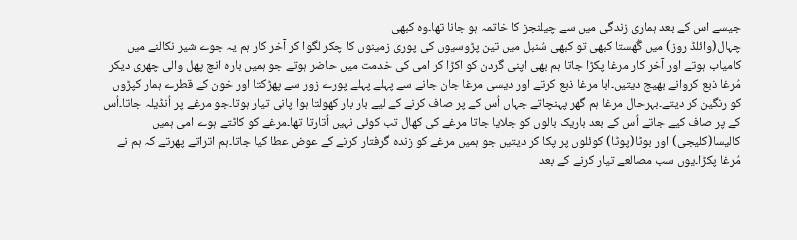جیسے اس کے بعد ہماری زندگی میں سے چیلنجز کا خاتمہ ہو جانا تھا۔وہ کبھی
چہال(وائلڈ روز) میں گُھستا کبھی تو کبھی سُنبل میں تین پڑوسیوں کی پوری زمینوں کا چکر لگوا کر آخر کار ہم یہ جوے شیر نکالنے میں کامیاب ہوتے اور آخر کار مرغا پکڑا جاتا ہم بھی اپنی گردن کو اکڑا کر امی کی خدمت میں حاضر ہوتے جو ہمیں بارہ انچ پھل والی چھری دیکر مُرغا ذبع کروانے بھیج دیتیں۔ابا مرغا ذبع کرتے اور دیسی مرغا جان جانے سے پہلے پہلے پورے زور سے پھڑکتا اور خون کے قطرے ہمار کپڑوں کو رنگین کر دیتے۔بہرحال مرغا ہم گھر پہنچاتے جہاں اُس کے پر صاف کرنے کے لیے بار بار کھولتا ہوا پانی تیار ہوتا۔جو مرغے پر اُنڈیلہ جاتا۔اُس کے پر صاف کیے جاتے اُس کے بعد باریک بالوں کو جلایا جاتا مرغے کی کھال تب کوئی نہیں اُتارتا تھا۔مرغے کو کاٹتے ہوے امی ہمیں کالیسا(کلیجی) اور بوٹا(پوٹا) کوئلوں پر پکا کر دیتیں جو ہمیں مرغے کو زندہ گرفتار کرنے کے عوض عطا کیا جاتا۔ہم اتراتے پھرتے کہ ہم نے مُرغا پکڑا۔یوں سب مصالعے تیار کرنے کے بعد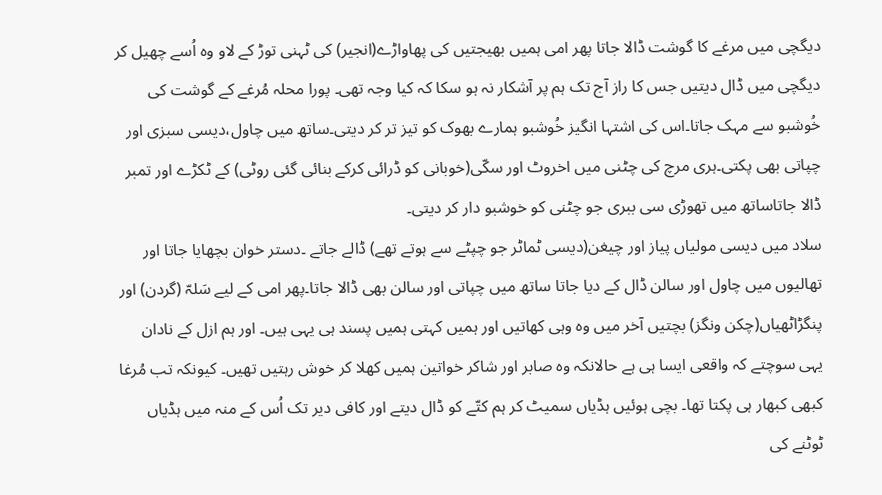دیگچی میں مرغے کا گوشت ڈالا جاتا پھر امی ہمیں بھیجتیں کی پھاواڑے(انجیر) کی ٹہنی توڑ کے لاو وہ اُسے چھیل کر دیگچی میں ڈال دیتیں جس کا راز آج تک ہم پر آشکار نہ ہو سکا کہ کیا وجہ تھی۔ پورا محلہ مُرغے کے گوشت کی خُوشبو سے مہک جاتا۔اس کی اشتہا انگیز خُوشبو ہمارے بھوک کو تیز تر کر دیتی۔ساتھ میں چاول،دیسی سبزی اور چپاتی بھی پکتی۔ہری مرچ کی چٹنی میں اخروٹ اور سکّی(خوبانی کو ڈرائی کرکے بنائی گئی روٹی) کے ٹکڑے اور تمبر ڈالا جاتاساتھ میں تھوڑی سی ببری جو چٹنی کو خوشبو دار کر دیتی۔
سلاد میں دیسی مولیاں پیاز اور چیغن(دیسی ٹماٹر جو چپٹے سے ہوتے تھے) ڈالے جاتے ۔دستر خوان بچھایا جاتا اور تھالیوں میں چاول اور سالن ڈال کے دیا جاتا ساتھ میں چپاتی اور سالن بھی ڈالا جاتا۔پھر امی کے لیے سَلہّ (گردن) اور پنگڑاٹھیاں(چکن ونگز) بچتیں آخر میں وہ وہی کھاتیں اور ہمیں کہتی ہمیں پسند ہی یہی ہیں۔ اور ہم ازل کے نادان یہی سوچتے کہ واقعی ایسا ہی ہے حالانکہ وہ صابر اور شاکر خواتین ہمیں کھلا کر خوش رہتیں تھیں۔ کیونکہ تب مُرغا کبھی کبھار ہی پکتا تھا۔ بچی ہوئیں ہڈیاں سمیٹ کر ہم کتّے کو ڈال دیتے اور کافی دیر تک اُس کے منہ میں ہڈیاں ٹوٹنے کی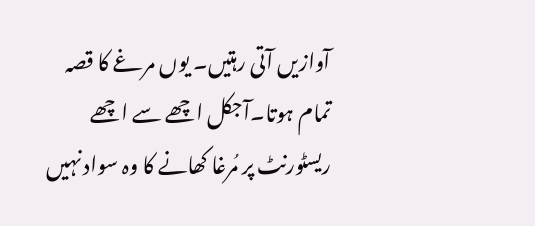آوازیں آتی رہتیں۔ یوں مرغے کا قصہ تمام ہوتا۔آجکل اچھے سے اچھے ریسٹورنٹ پر مُرغا کھانے کا وہ سواد نہیں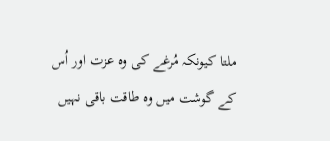ملتا کیونکہ مُرغے کی وہ عزت اور اُس کے گوشت میں وہ طاقت باقی نہیں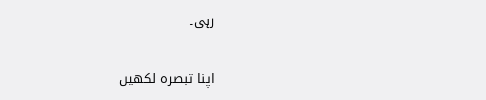رہی۔

اپنا تبصرہ لکھیں